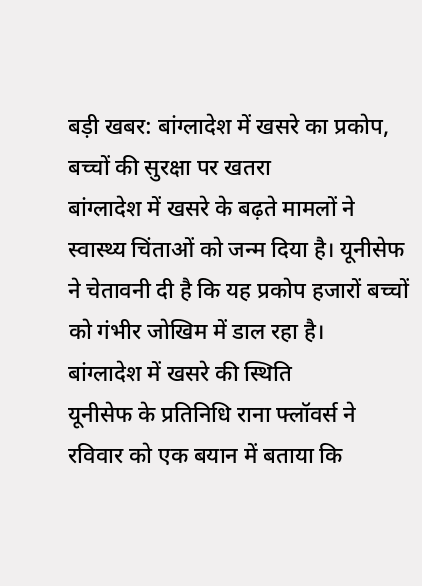बड़ी खबर: बांग्लादेश में खसरे का प्रकोप, बच्चों की सुरक्षा पर खतरा
बांग्लादेश में खसरे के बढ़ते मामलों ने स्वास्थ्य चिंताओं को जन्म दिया है। यूनीसेफ ने चेतावनी दी है कि यह प्रकोप हजारों बच्चों को गंभीर जोखिम में डाल रहा है।
बांग्लादेश में खसरे की स्थिति
यूनीसेफ के प्रतिनिधि राना फ्लॉवर्स ने रविवार को एक बयान में बताया कि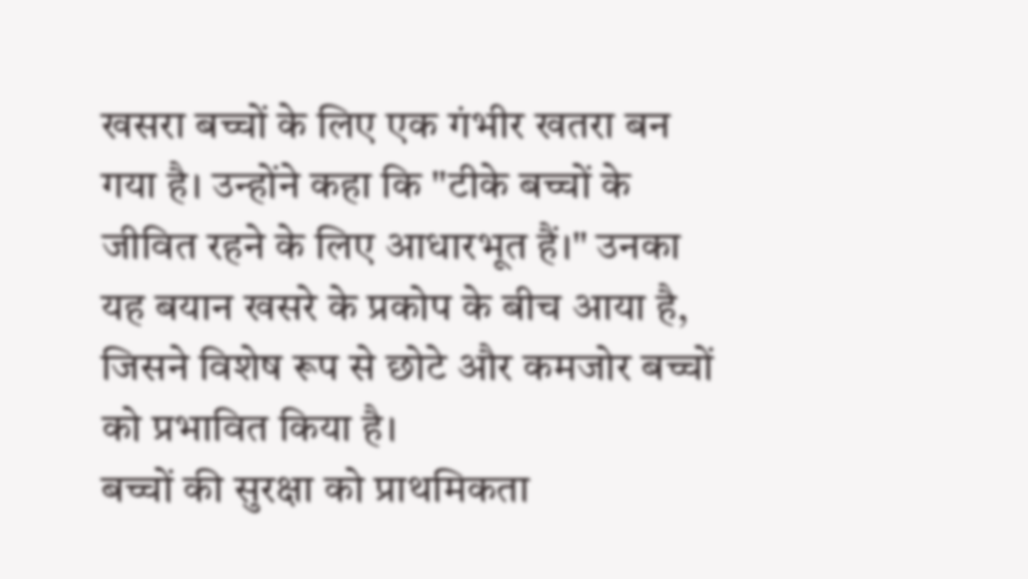खसरा बच्चों के लिए एक गंभीर खतरा बन गया है। उन्होंने कहा कि "टीके बच्चों के जीवित रहने के लिए आधारभूत हैं।" उनका यह बयान खसरे के प्रकोप के बीच आया है, जिसने विशेष रूप से छोटे और कमजोर बच्चों को प्रभावित किया है।
बच्चों की सुरक्षा को प्राथमिकता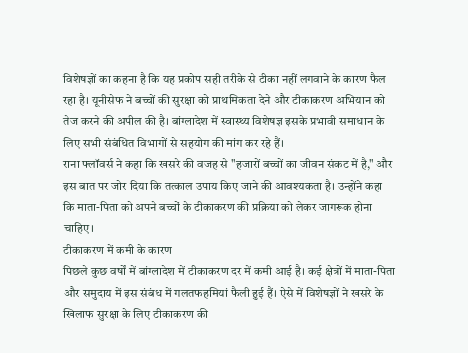विशेषज्ञों का कहना है कि यह प्रकोप सही तरीके से टीका नहीं लगवाने के कारण फैल रहा है। यूनीसेफ ने बच्चों की सुरक्षा को प्राथमिकता देने और टीकाकरण अभियान को तेज करने की अपील की है। बांग्लादेश में स्वास्थ्य विशेषज्ञ इसके प्रभावी समाधान के लिए सभी संबंधित विभागों से सहयोग की मांग कर रहे हैं।
राना फ्लॉवर्स ने कहा कि खसरे की वजह से "हजारों बच्चों का जीवन संकट में है," और इस बात पर जोर दिया कि तत्काल उपाय किए जाने की आवश्यकता है। उन्होंने कहा कि माता-पिता को अपने बच्चों के टीकाकरण की प्रक्रिया को लेकर जागरूक होना चाहिए।
टीकाकरण में कमी के कारण
पिछले कुछ वर्षों में बांग्लादेश में टीकाकरण दर में कमी आई है। कई क्षेत्रों में माता-पिता और समुदाय में इस संबंध में गलतफहमियां फैली हुई हैं। ऐसे में विशेषज्ञों ने खसरे के खिलाफ सुरक्षा के लिए टीकाकरण की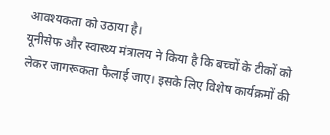आवश्यकता को उठाया है।
यूनीसेफ और स्वास्थ्य मंत्रालय ने किया है कि बच्चों के टीकों को लेकर जागरूकता फैलाई जाए। इसके लिए विशेष कार्यक्रमों की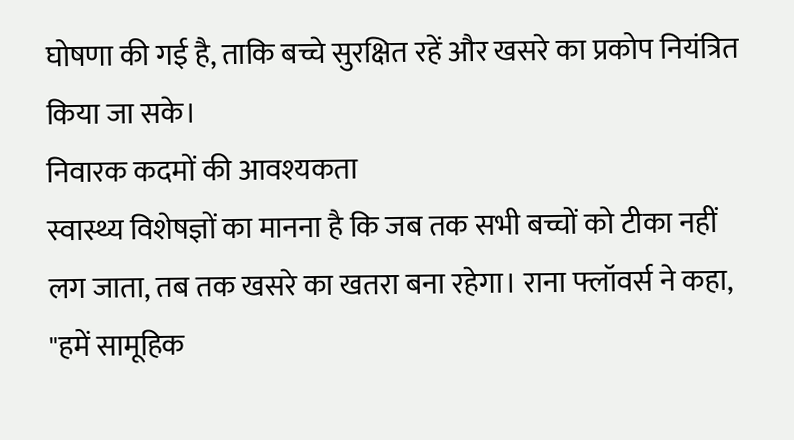घोषणा की गई है, ताकि बच्चे सुरक्षित रहें और खसरे का प्रकोप नियंत्रित किया जा सके।
निवारक कदमों की आवश्यकता
स्वास्थ्य विशेषज्ञों का मानना है कि जब तक सभी बच्चों को टीका नहीं लग जाता, तब तक खसरे का खतरा बना रहेगा। राना फ्लॉवर्स ने कहा, "हमें सामूहिक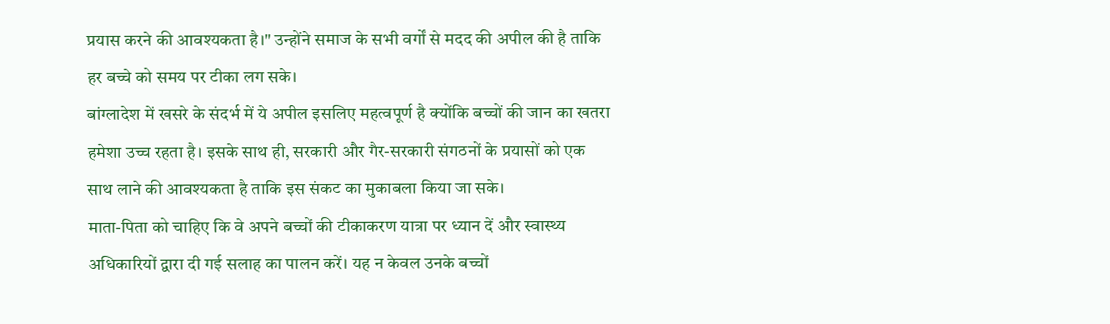प्रयास करने की आवश्यकता है।" उन्होंने समाज के सभी वर्गों से मदद की अपील की है ताकि हर बच्चे को समय पर टीका लग सके।
बांग्लादेश में खसरे के संदर्भ में ये अपील इसलिए महत्वपूर्ण है क्योंकि बच्चों की जान का खतरा हमेशा उच्च रहता है। इसके साथ ही, सरकारी और गैर-सरकारी संगठनों के प्रयासों को एक साथ लाने की आवश्यकता है ताकि इस संकट का मुकाबला किया जा सके।
माता-पिता को चाहिए कि वे अपने बच्चों की टीकाकरण यात्रा पर ध्यान दें और स्वास्थ्य अधिकारियों द्वारा दी गई सलाह का पालन करें। यह न केवल उनके बच्चों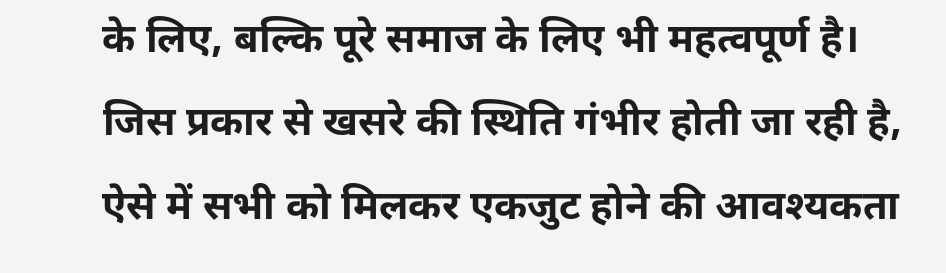के लिए, बल्कि पूरे समाज के लिए भी महत्वपूर्ण है।
जिस प्रकार से खसरे की स्थिति गंभीर होती जा रही है, ऐसे में सभी को मिलकर एकजुट होने की आवश्यकता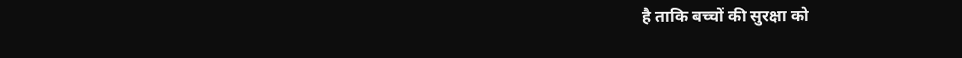है ताकि बच्चों की सुरक्षा को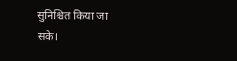सुनिश्चित किया जा सके।